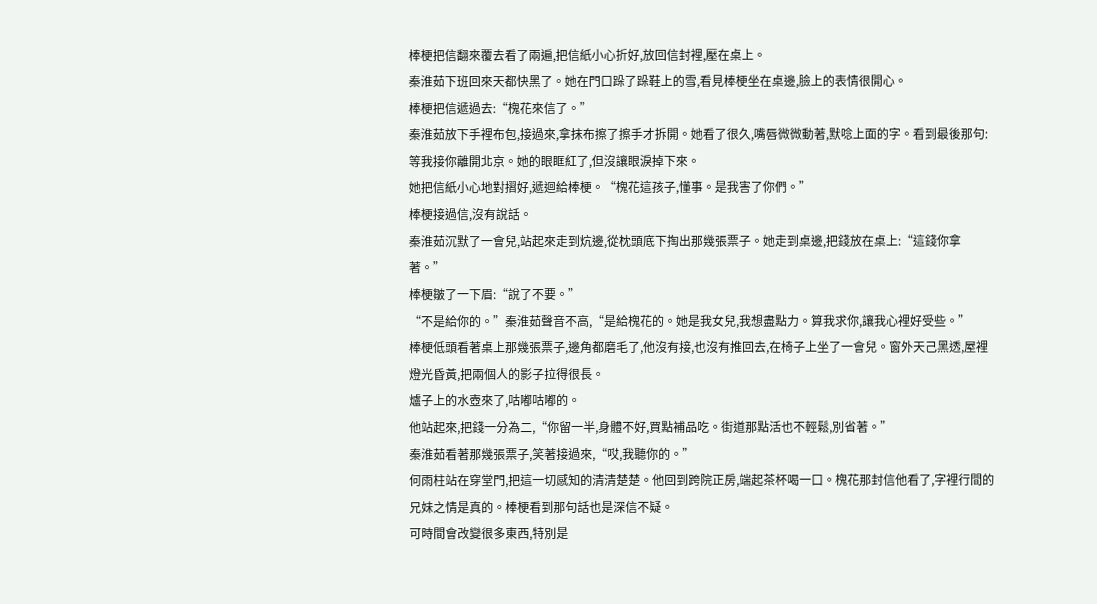棒梗把信翻來覆去看了兩遍,把信紙小心折好,放回信封裡,壓在桌上。
秦淮茹下班回來天都快黑了。她在門口跺了跺鞋上的雪,看見棒梗坐在桌邊,臉上的表情很開心。
棒梗把信遞過去:“槐花來信了。”
秦淮茹放下手裡布包,接過來,拿抹布擦了擦手才拆開。她看了很久,嘴唇微微動著,默唸上面的字。看到最後那句:等我接你離開北京。她的眼眶紅了,但沒讓眼淚掉下來。
她把信紙小心地對摺好,遞迴給棒梗。“槐花這孩子,懂事。是我害了你們。”
棒梗接過信,沒有說話。
秦淮茹沉默了一會兒,站起來走到炕邊,從枕頭底下掏出那幾張票子。她走到桌邊,把錢放在桌上:“這錢你拿著。”
棒梗皺了一下眉:“說了不要。”
“不是給你的。”秦淮茹聲音不高,“是給槐花的。她是我女兒,我想盡點力。算我求你,讓我心裡好受些。”
棒梗低頭看著桌上那幾張票子,邊角都磨毛了,他沒有接,也沒有推回去,在椅子上坐了一會兒。窗外天己黑透,屋裡燈光昏黃,把兩個人的影子拉得很長。
爐子上的水壺來了,咕嘟咕嘟的。
他站起來,把錢一分為二,“你留一半,身體不好,買點補品吃。街道那點活也不輕鬆,別省著。”
秦淮茹看著那幾張票子,笑著接過來,“哎,我聽你的。”
何雨柱站在穿堂門,把這一切感知的清清楚楚。他回到跨院正房,端起茶杯喝一口。槐花那封信他看了,字裡行間的兄妹之情是真的。棒梗看到那句話也是深信不疑。
可時間會改變很多東西,特別是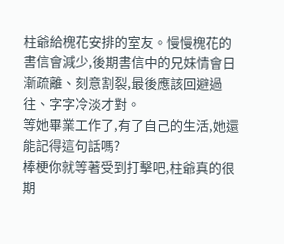柱爺給槐花安排的室友。慢慢槐花的書信會減少,後期書信中的兄妹情會日漸疏離、刻意割裂,最後應該回避過往、字字冷淡才對。
等她畢業工作了,有了自己的生活,她還能記得這句話嗎?
棒梗你就等著受到打擊吧,柱爺真的很期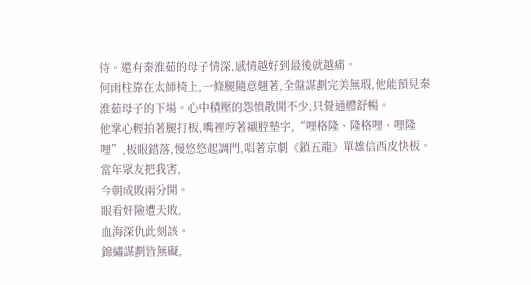待。還有秦淮茹的母子情深,感情越好到最後就越痛。
何雨柱靠在太師椅上,一條腿隨意翹著,全盤謀劃完美無瑕,他能預見秦淮茹母子的下場。心中積壓的怨憤散開不少,只覺通體舒暢。
他掌心輕拍著腿打板,嘴裡哼著襯腔墊字,“哩格隆、隆格哩、哩隆哩”,板眼錯落,慢悠悠起調門,唱著京劇《鎖五龍》單雄信西皮快板。
當年眾友把我害,
今朝成敗兩分開。
眼看奸險遭天敗,
血海深仇此刻該。
錦繡謀劃皆無礙,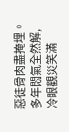惡徒骨肉盡掩埋。
多年悶氣全然解,
冷眼觀災笑滿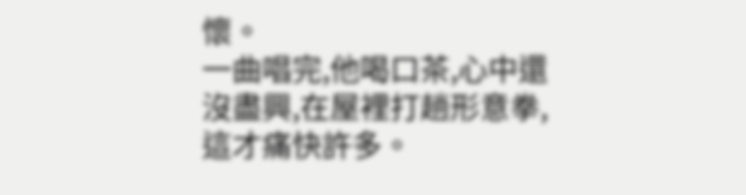懷。
一曲唱完,他喝口茶,心中還沒盡興,在屋裡打趟形意拳,這才痛快許多。